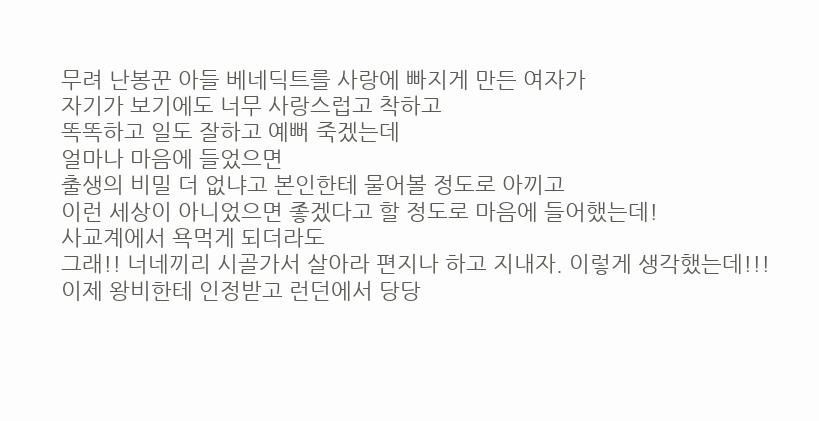무려 난봉꾼 아들 베네딕트를 사랑에 빠지게 만든 여자가
자기가 보기에도 너무 사랑스럽고 착하고
똑똑하고 일도 잘하고 예뻐 죽겠는데
얼마나 마음에 들었으면
출생의 비밀 더 없냐고 본인한테 물어볼 정도로 아끼고
이런 세상이 아니었으면 좋겠다고 할 정도로 마음에 들어했는데!
사교계에서 욕먹게 되더라도
그래!! 너네끼리 시골가서 살아라 편지나 하고 지내자. 이렇게 생각했는데!!!
이제 왕비한테 인정받고 런던에서 당당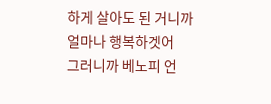하게 살아도 된 거니까
얼마나 행복하겟어
그러니까 베노피 언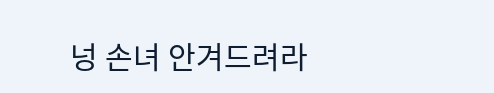넝 손녀 안겨드려라